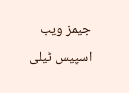جیمز ویب اسپیس ٹیلی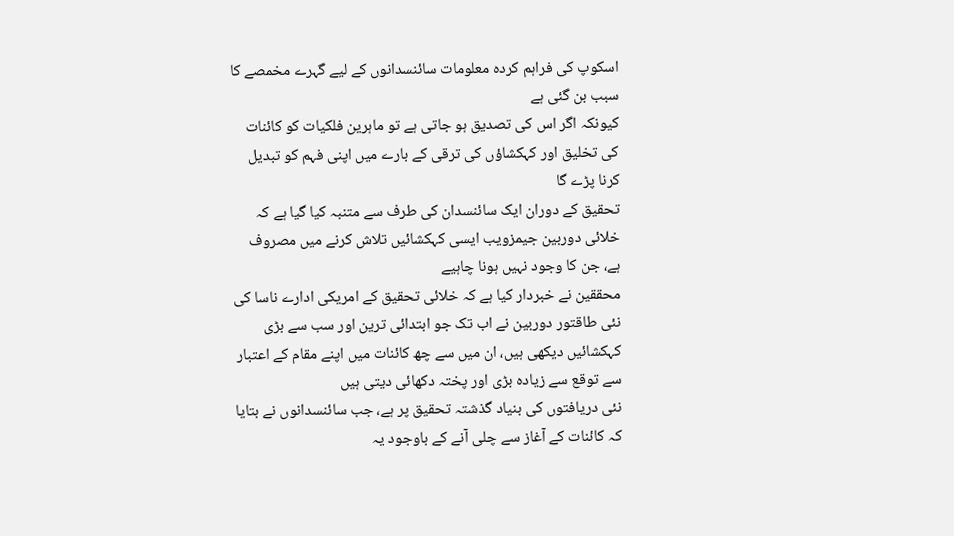اسکوپ کی فراہم کردہ معلومات سائنسدانوں کے لیے گہرے مخمصے کا سبب بن گئی ہے
کیونکہ اگر اس کی تصدیق ہو جاتی ہے تو ماہرین فلکیات کو کائنات کی تخلیق اور کہکشاؤں کی ترقی کے بارے میں اپنی فہم کو تبدیل کرنا پڑے گا
تحقیق کے دوران ایک سائنسدان کی طرف سے متنبہ کیا گیا ہے کہ خلائی دوربین جیمزویب ایسی کہکشائیں تلاش کرنے میں مصروف ہے، جن کا وجود نہیں ہونا چاہیے
محققین نے خبردار کیا ہے کہ خلائی تحقیق کے امریکی ادارے ناسا کی نئی طاقتور دوربین نے اب تک جو ابتدائی ترین اور سب سے بڑی کہکشائیں دیکھی ہیں، ان میں سے چھ کائنات میں اپنے مقام کے اعتبار سے توقع سے زیادہ بڑی اور پختہ دکھائی دیتی ہیں
نئی دریافتوں کی بنیاد گذشتہ تحقیق پر ہے، جب سائنسدانوں نے بتایا کہ کائنات کے آغاز سے چلی آنے کے باوجود یہ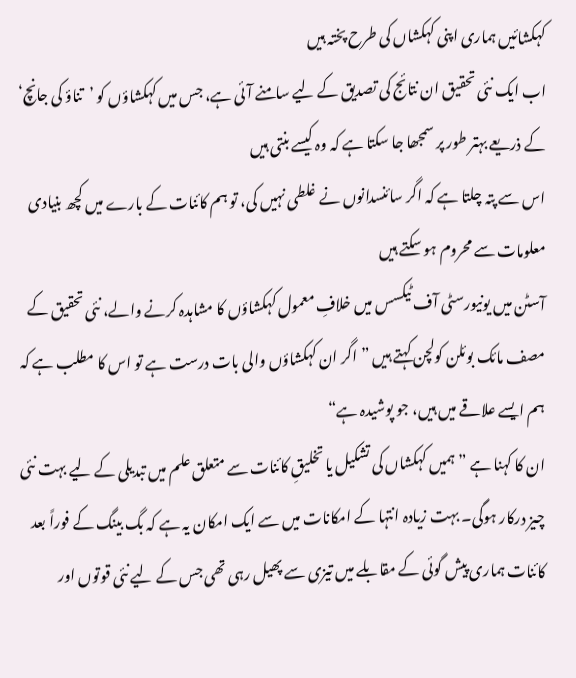کہکشائیں ہماری اپنی کہکشاں کی طرح پختہ ہیں
اب ایک نئی تحقیق ان نتائج کی تصدیق کے لیے سامنے آئی ہے، جس میں کہکشاؤں کو ’تناؤ کی جانچ‘ کے ذریعے بہتر طور پر سمجھا جا سکتا ہے کہ وہ کیسے بنتی ہیں
اس سے پتہ چلتا ہے کہ اگر سائنسدانوں نے غلطی نہیں کی، تو ہم کائنات کے بارے میں کچھ بنیادی معلومات سے محروم ہو سکتے ہیں
آسٹن میں یونیورسٹی آف ٹیکسس میں خلافِ معمول کہکشاؤں کا مشاہدہ کرنے والے، نئی تحقیق کے مصف مائک بوئلن کولچن کہتے ہیں ”اگر ان کہکشاؤں والی بات درست ہے تو اس کا مطلب ہے کہ ہم ایسے علاقے میں ہیں، جو پوشیدہ ہے“
ان کا کہنا ہے ”ہمیں کہکشاں کی تشکیل یا تخلیقِ کائنات سے متعلق علم میں تبدیلی کے لیے بہت نئی چیز درکار ہوگی۔ بہت زیادہ انتہا کے امکانات میں سے ایک امکان یہ ہے کہ بگ بینگ کے فوراً بعد کائنات ہماری پیش گوئی کے مقابلے میں تیزی سے پھیل رہی تھی جس کے لیے نئی قوتوں اور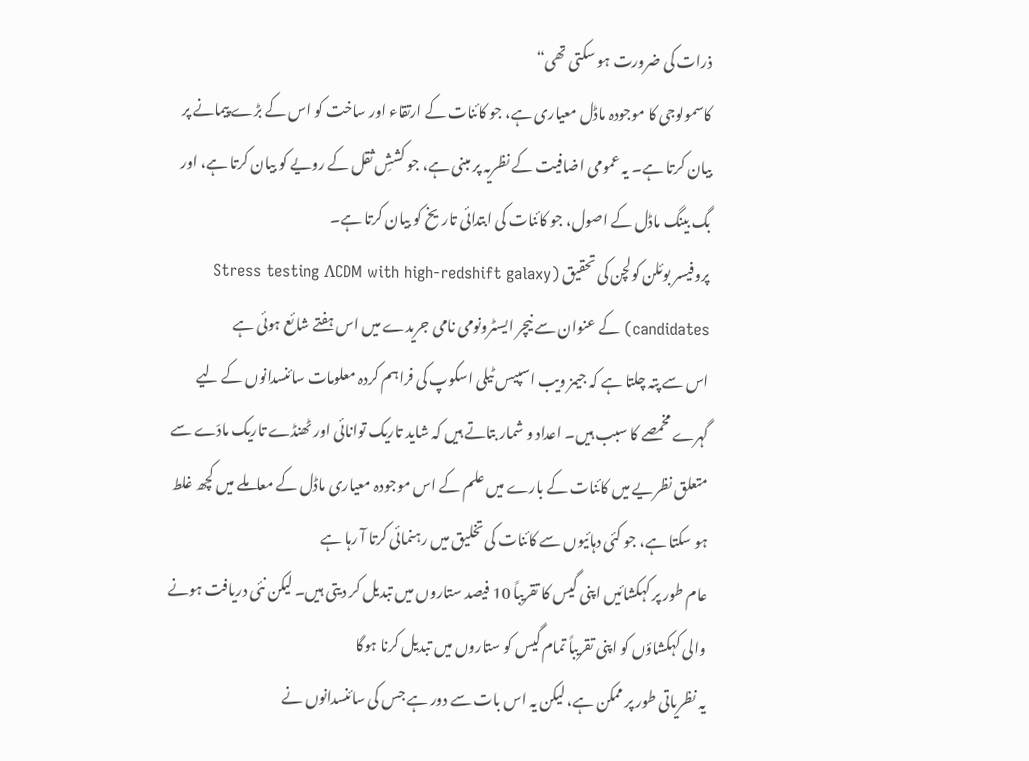ذرات کی ضرورت ہو سکتی تھی“
کاسمولوجی کا موجودہ ماڈل معیاری ہے، جو کائنات کے ارتقاء اور ساخت کو اس کے بڑے پیمانے پر بیان کرتا ہے۔ یہ عمومی اضافیت کے نظریہ پر مبنی ہے، جو کششِ ثقل کے رویے کو بیان کرتا ہے، اور بگ بینگ ماڈل کے اصول، جو کائنات کی ابتدائی تاریخ کو بیان کرتا ہے۔
پروفیسر بوئلن کولچن کی تحقیق (Stress testing ΛCDM with high-redshift galaxy candidates) کے عنوان سے نیچر ایسٹرونومی نامی جریدے میں اس ہفتے شائع ہوئی ہے
اس سے پتہ چلتا ہے کہ جیمز ویب اسپیس ٹیلی اسکوپ کی فراہم کردہ معلومات سائنسدانوں کے لیے گہرے مخمصے کا سبب ہیں۔ اعداد و شمار بتاتے ہیں کہ شاید تاریک توانائی اور ٹھنڈے تاریک مادّے سے متعلق نظریے میں کائنات کے بارے میں علم کے اس موجودہ معیاری ماڈل کے معاملے میں کچھ غلط ہو سکتا ہے، جو کئی دہائیوں سے کائنات کی تخلیق میں رہنمائی کرتا آ رہا ہے
عام طور پر کہکشائیں اپنی گیس کا تقریباً 10 فیصد ستاروں میں تبدیل کر دیتی ہیں۔ لیکن نئی دریافت ہونے والی کہکشاؤں کو اپنی تقریباً تمام گیس کو ستاروں میں تبدیل کرنا ہوگا
یہ نظریاتی طور پر ممکن ہے، لیکن یہ اس بات سے دور ہے جس کی سائنسدانوں نے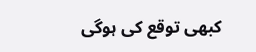کبھی توقع کی ہوگی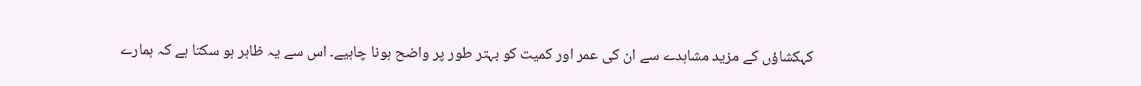کہکشاؤں کے مزید مشاہدے سے ان کی عمر اور کمیت کو بہتر طور پر واضح ہونا چاہیے۔ اس سے یہ ظاہر ہو سکتا ہے کہ ہمارے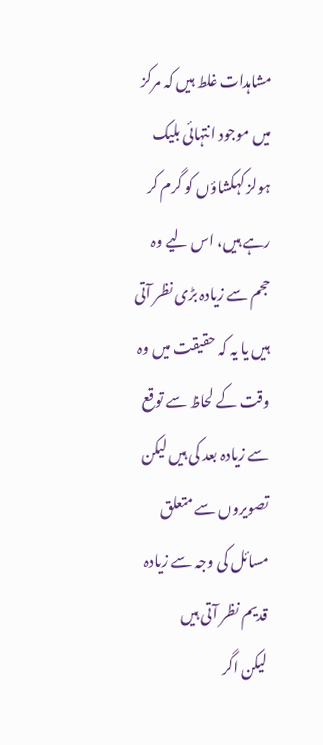مشاہدات غلط ہیں کہ مرکز میں موجود انتہائی بلیک ہولز کہکشاؤں کو گرم کر رہے ہیں، اس لیے وہ حجم سے زیادہ بڑی نظر آتی ہیں یا یہ کہ حقیقت میں وہ وقت کے لحاظ سے توقع سے زیادہ بعد کی ہیں لیکن تصویروں سے متعلق مسائل کی وجہ سے زیادہ قدیم نظر آتی ہیں
لیکن اگر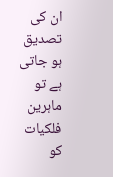ان کی تصدیق ہو جاتی ہے تو ماہرین فلکیات کو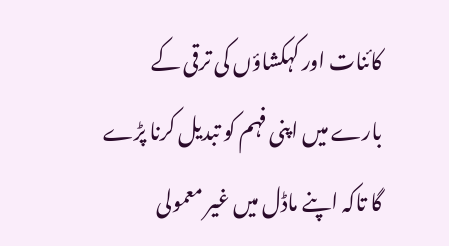کائنات اور کہکشاؤں کی ترقی کے بارے میں اپنی فہم کو تبدیل کرنا پڑے گا تاکہ اپنے ماڈل میں غیر معمولی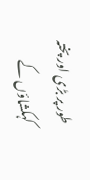طور پر بڑی اور پختہ کہکشاؤں کے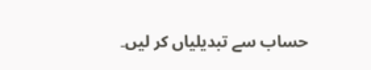حساب سے تبدیلیاں کر لیں۔